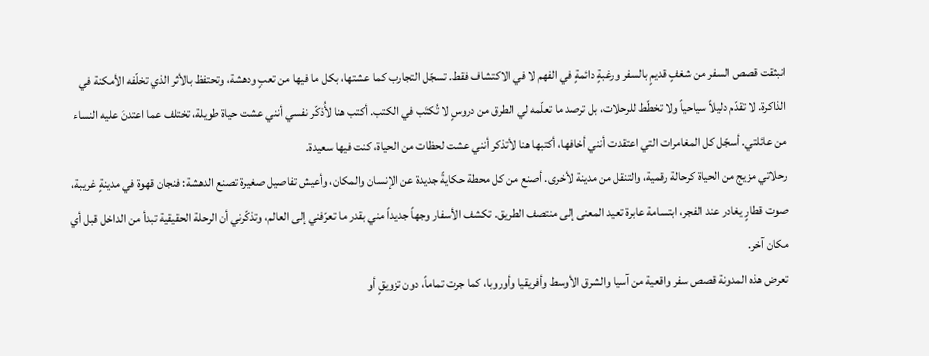انبثقت قصص السفر من شغفٍ قديمٍ بالسفر ورغبةٍ دائمةٍ في الفهم لا في الاكتشاف فقط. تسجّل التجارب كما عشتها، بكل ما فيها من تعبٍ ودهشة، وتحتفظ بالأثر الذي تخلّفه الأمكنة في الذاكرة. لا تقدّم دليلاً سياحياً ولا تخطّط للرحلات، بل ترصد ما تعلّمه لي الطرق من دروسٍ لا تُكتَب في الكتب. أكتب هنا لأُذكّر نفسي أنني عشت حياة طويلة، تختلف عما اعتدنَ عليه النساء من عائلتي. أسجّل كل المغامرات التي اعتقدت أنني أخافها، أكتبها هنا لأتذكر أنني عشت لحظات من الحياة، كنت فيها سعيدة.
رحلاتي مزيج من الحياة كرحالة رقمية، والتنقل من مدينة لأخرى. أصنع من كل محطة حكايةً جديدة عن الإنسان والمكان، وأعيش تفاصيل صغيرة تصنع الدهشة: فنجان قهوة في مدينةٍ غريبة، صوت قطارٍ يغادر عند الفجر، ابتسامة عابرة تعيد المعنى إلى منتصف الطريق. تكشف الأسفار وجهاً جديداً مني بقدر ما تعرّفني إلى العالم، وتذكّرني أن الرحلة الحقيقية تبدأ من الداخل قبل أي مكان آخر.
تعرض هذه المدونة قصص سفر واقعية من آسيا والشرق الأوسط وأفريقيا وأوروبا، كما جرت تماماً، دون تزويقٍ أو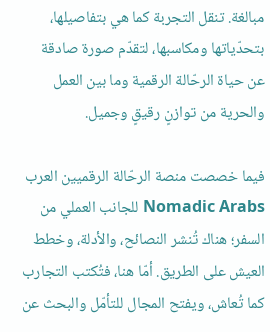مبالغة. تنقل التجربة كما هي بتفاصيلها، بتحدّياتها ومكاسبها، لتقدّم صورة صادقة عن حياة الرحّالة الرقمية وما بين العمل والحرية من توازنٍ رقيقٍ وجميل.

فيما خصصت منصة الرحّالة الرقميين العرب Nomadic Arabs للجانب العملي من السفر؛ هناك تُنشر النصائح، والأدلة، وخطط العيش على الطريق. أمّا هنا، فتُكتب التجارب كما تُعاش، ويفتح المجال للتأمّل والبحث عن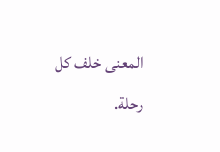المعنى خلف كل رحلة.